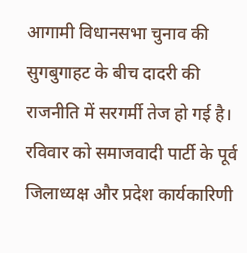आगामी विधानसभा चुनाव की सुगबुगाहट के बीच दादरी की राजनीति में सरगर्मी तेज हो गई है। रविवार को समाजवादी पार्टी के पूर्व जिलाध्यक्ष और प्रदेश कार्यकारिणी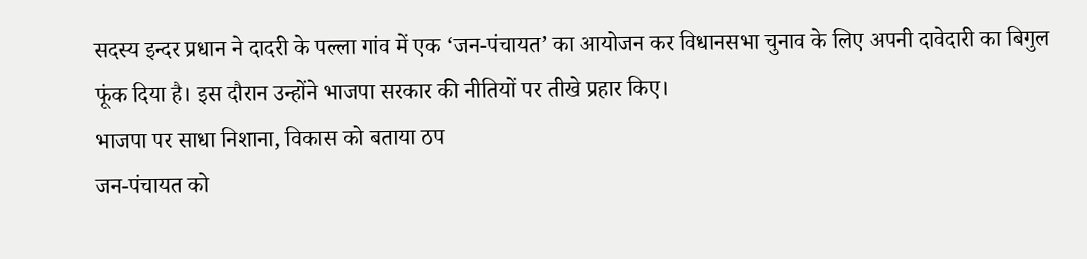सदस्य इन्दर प्रधान ने दादरी के पल्ला गांव में एक ‘जन-पंचायत’ का आयोजन कर विधानसभा चुनाव के लिए अपनी दावेदारी का बिगुल फूंक दिया है। इस दौरान उन्होंने भाजपा सरकार की नीतियों पर तीखे प्रहार किए।
भाजपा पर साधा निशाना, विकास को बताया ठप
जन-पंचायत को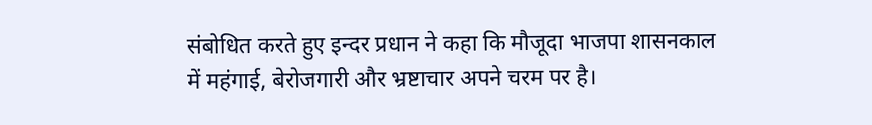संबोधित करते हुए इन्दर प्रधान ने कहा कि मौजूदा भाजपा शासनकाल में महंगाई, बेरोजगारी और भ्रष्टाचार अपने चरम पर है।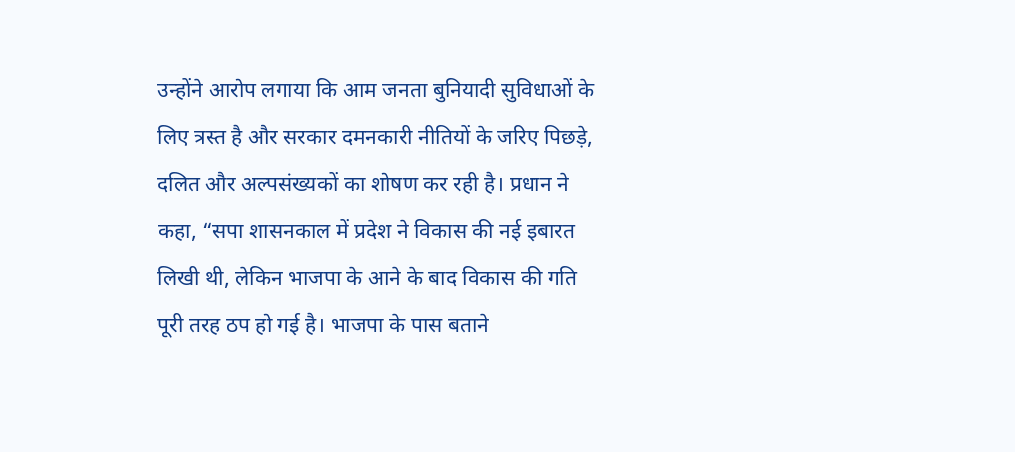उन्होंने आरोप लगाया कि आम जनता बुनियादी सुविधाओं के लिए त्रस्त है और सरकार दमनकारी नीतियों के जरिए पिछड़े, दलित और अल्पसंख्यकों का शोषण कर रही है। प्रधान ने कहा, “सपा शासनकाल में प्रदेश ने विकास की नई इबारत लिखी थी, लेकिन भाजपा के आने के बाद विकास की गति पूरी तरह ठप हो गई है। भाजपा के पास बताने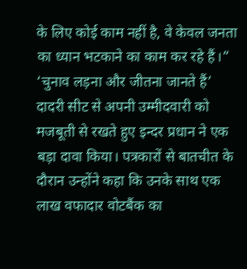के लिए कोई काम नहीं है, वे केवल जनता का ध्यान भटकाने का काम कर रहे हैं।”
‘चुनाव लड़ना और जीतना जानते हैं’
दादरी सीट से अपनी उम्मीदवारी को मजबूती से रखते हुए इन्दर प्रधान ने एक बड़ा दावा किया। पत्रकारों से बातचीत के दौरान उन्होंने कहा कि उनके साथ एक लाख वफादार वोटबैंक का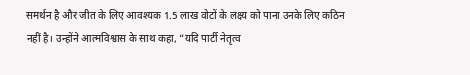समर्थन है और जीत के लिए आवश्यक 1.5 लाख वोटों के लक्ष्य को पाना उनके लिए कठिन नहीं है। उन्होंने आत्मविश्वास के साथ कहा, “यदि पार्टी नेतृत्व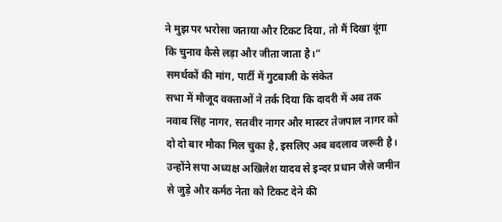ने मुझ पर भरोसा जताया और टिकट दिया, तो मैं दिखा दूंगा कि चुनाव कैसे लड़ा और जीता जाता है।”
समर्थकों की मांग, पार्टी में गुटबाजी के संकेत
सभा में मौजूद वक्ताओं ने तर्क दिया कि दादरी में अब तक नवाब सिंह नागर, सतवीर नागर और मास्टर तेजपाल नागर को दो दो बार मौका मिल चुका है, इसलिए अब बदलाव जरूरी है। उन्होंने सपा अध्यक्ष अखिलेश यादव से इन्दर प्रधान जैसे जमीन से जुड़े और कर्मठ नेता को टिकट देने की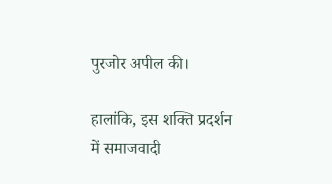पुरजोर अपील की।

हालांकि, इस शक्ति प्रदर्शन में समाजवादी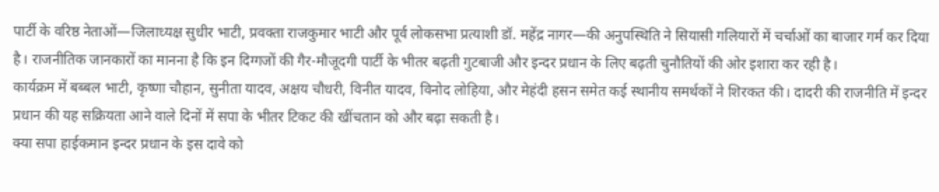पार्टी के वरिष्ठ नेताओं—जिलाध्यक्ष सुधीर भाटी, प्रवक्ता राजकुमार भाटी और पूर्व लोकसभा प्रत्याशी डॉ. महेंद्र नागर—की अनुपस्थिति ने सियासी गलियारों में चर्चाओं का बाजार गर्म कर दिया है। राजनीतिक जानकारों का मानना है कि इन दिग्गजों की गैर-मौजूदगी पार्टी के भीतर बढ़ती गुटबाजी और इन्दर प्रधान के लिए बढ़ती चुनौतियों की ओर इशारा कर रही है।
कार्यक्रम में बब्बल भाटी, कृष्णा चौहान, सुनीता यादव, अक्षय चौधरी, विनीत यादव, विनोद लोहिया, और मेहंदी हसन समेत कई स्थानीय समर्थकों ने शिरकत की। दादरी की राजनीति में इन्दर प्रधान की यह सक्रियता आने वाले दिनों में सपा के भीतर टिकट की खींचतान को और बढ़ा सकती है।
क्या सपा हाईकमान इन्दर प्रधान के इस दावे को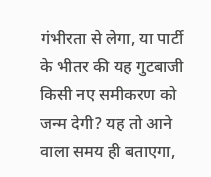गंभीरता से लेगा, या पार्टी के भीतर की यह गुटबाजी किसी नए समीकरण को जन्म देगी? यह तो आने वाला समय ही बताएगा,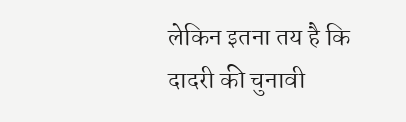लेकिन इतना तय है कि दादरी की चुनावी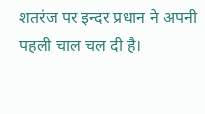शतरंज पर इन्दर प्रधान ने अपनी पहली चाल चल दी है।